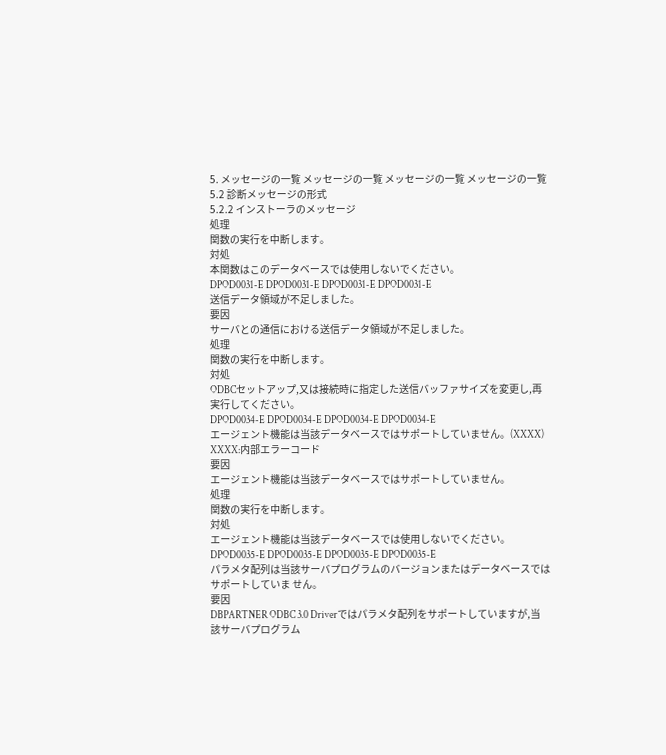5. メッセージの一覧 メッセージの一覧 メッセージの一覧 メッセージの一覧
5.2 診断メッセージの形式
5.2.2 インストーラのメッセージ
処理
関数の実行を中断します。
対処
本関数はこのデータベースでは使用しないでください。
DPOD0031-E DPOD0031-E DPOD0031-E DPOD0031-E
送信データ領域が不足しました。
要因
サーバとの通信における送信データ領域が不足しました。
処理
関数の実行を中断します。
対処
ODBCセットアップ,又は接続時に指定した送信バッファサイズを変更し,再 実行してください。
DPOD0034-E DPOD0034-E DPOD0034-E DPOD0034-E
エージェント機能は当該データベースではサポートしていません。(XXXX) XXXX:内部エラーコード
要因
エージェント機能は当該データベースではサポートしていません。
処理
関数の実行を中断します。
対処
エージェント機能は当該データベースでは使用しないでください。
DPOD0035-E DPOD0035-E DPOD0035-E DPOD0035-E
パラメタ配列は当該サーバプログラムのバージョンまたはデータベースではサポートしていま せん。
要因
DBPARTNER ODBC 3.0 Driverではパラメタ配列をサポートしていますが,当 該サーバプログラム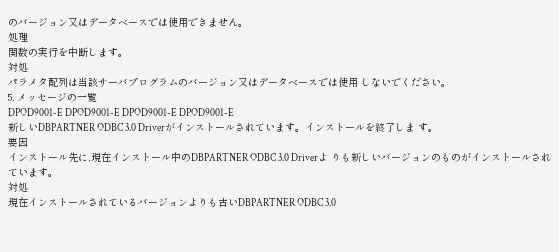のバージョン又はデータベースでは使用できません。
処理
関数の実行を中断します。
対処
パラメタ配列は当該サーバプログラムのバージョン又はデータベースでは使用 しないでください。
5. メッセージの一覧
DPOD9001-E DPOD9001-E DPOD9001-E DPOD9001-E
新しいDBPARTNER ODBC 3.0 Driverがインストールされています。インストールを終了しま す。
要因
インストール先に,現在インストール中のDBPARTNER ODBC 3.0 Driverよ りも新しいバージョンのものがインストールされています。
対処
現在インストールされているバージョンよりも古いDBPARTNER ODBC 3.0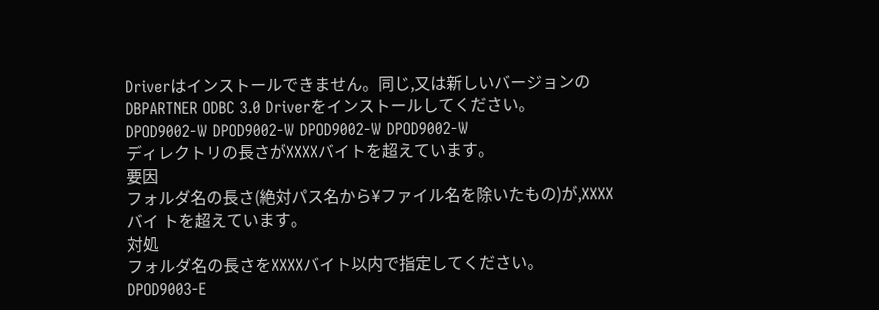Driverはインストールできません。同じ,又は新しいバージョンの
DBPARTNER ODBC 3.0 Driverをインストールしてください。
DPOD9002-W DPOD9002-W DPOD9002-W DPOD9002-W
ディレクトリの長さがXXXXバイトを超えています。
要因
フォルダ名の長さ(絶対パス名から¥ファイル名を除いたもの)が,XXXXバイ トを超えています。
対処
フォルダ名の長さをXXXXバイト以内で指定してください。
DPOD9003-E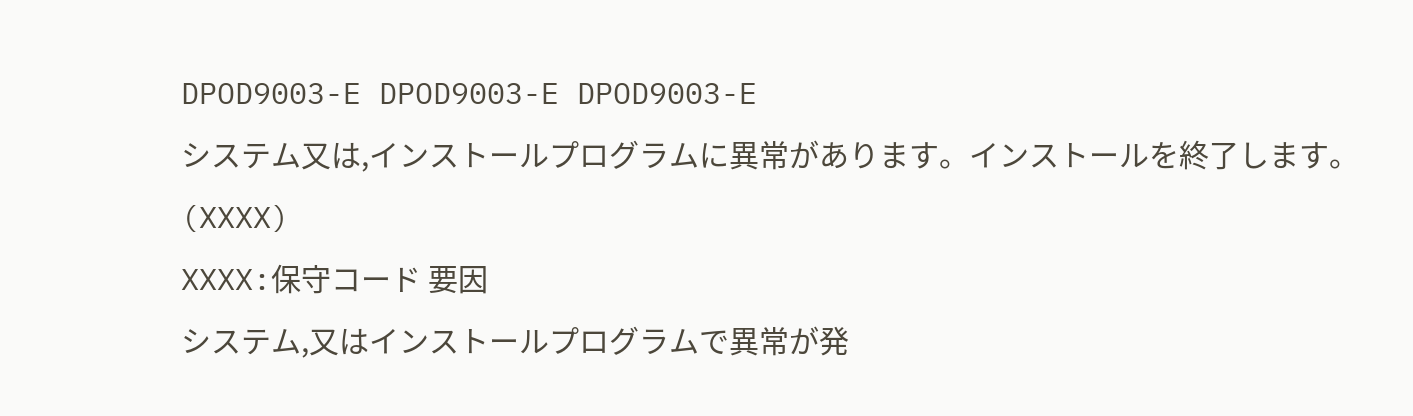DPOD9003-E DPOD9003-E DPOD9003-E
システム又は,インストールプログラムに異常があります。インストールを終了します。
(XXXX)
XXXX:保守コード 要因
システム,又はインストールプログラムで異常が発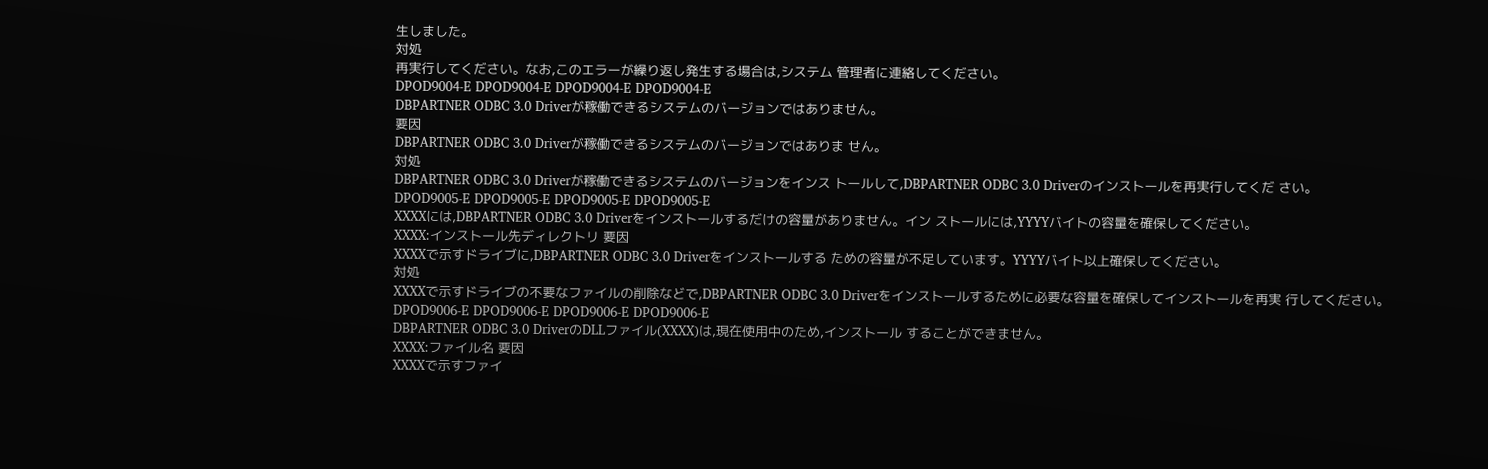生しました。
対処
再実行してください。なお,このエラーが繰り返し発生する場合は,システム 管理者に連絡してください。
DPOD9004-E DPOD9004-E DPOD9004-E DPOD9004-E
DBPARTNER ODBC 3.0 Driverが稼働できるシステムのバージョンではありません。
要因
DBPARTNER ODBC 3.0 Driverが稼働できるシステムのバージョンではありま せん。
対処
DBPARTNER ODBC 3.0 Driverが稼働できるシステムのバージョンをインス トールして,DBPARTNER ODBC 3.0 Driverのインストールを再実行してくだ さい。
DPOD9005-E DPOD9005-E DPOD9005-E DPOD9005-E
XXXXには,DBPARTNER ODBC 3.0 Driverをインストールするだけの容量がありません。イン ストールには,YYYYバイトの容量を確保してください。
XXXX:インストール先ディレクトリ 要因
XXXXで示すドライブに,DBPARTNER ODBC 3.0 Driverをインストールする ための容量が不足しています。YYYYバイト以上確保してください。
対処
XXXXで示すドライブの不要なファイルの削除などで,DBPARTNER ODBC 3.0 Driverをインストールするために必要な容量を確保してインストールを再実 行してください。
DPOD9006-E DPOD9006-E DPOD9006-E DPOD9006-E
DBPARTNER ODBC 3.0 DriverのDLLファイル(XXXX)は,現在使用中のため,インストール することができません。
XXXX:ファイル名 要因
XXXXで示すファイ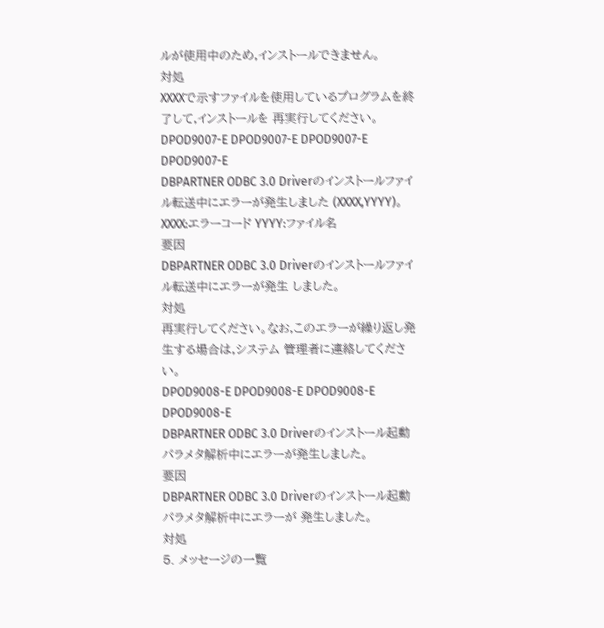ルが使用中のため,インストールできません。
対処
XXXXで示すファイルを使用しているプログラムを終了して,インストールを 再実行してください。
DPOD9007-E DPOD9007-E DPOD9007-E DPOD9007-E
DBPARTNER ODBC 3.0 Driverのインストールファイル転送中にエラーが発生しました (XXXX,YYYY)。
XXXX:エラーコード YYYY:ファイル名
要因
DBPARTNER ODBC 3.0 Driverのインストールファイル転送中にエラーが発生 しました。
対処
再実行してください。なお,このエラーが繰り返し発生する場合は,システム 管理者に連絡してください。
DPOD9008-E DPOD9008-E DPOD9008-E DPOD9008-E
DBPARTNER ODBC 3.0 Driverのインストール起動パラメタ解析中にエラーが発生しました。
要因
DBPARTNER ODBC 3.0 Driverのインストール起動パラメタ解析中にエラーが 発生しました。
対処
5. メッセージの一覧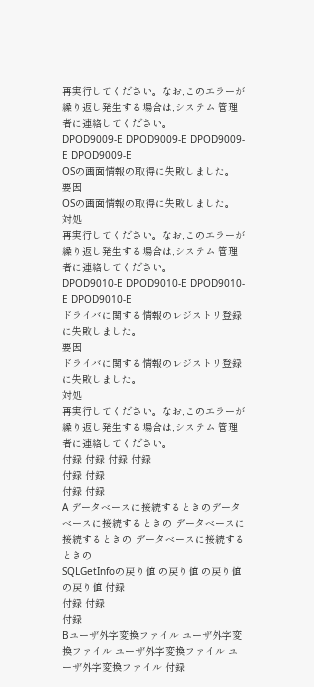再実行してください。なお,このエラーが繰り返し発生する場合は,システム 管理者に連絡してください。
DPOD9009-E DPOD9009-E DPOD9009-E DPOD9009-E
OSの画面情報の取得に失敗しました。
要因
OSの画面情報の取得に失敗しました。
対処
再実行してください。なお,このエラーが繰り返し発生する場合は,システム 管理者に連絡してください。
DPOD9010-E DPOD9010-E DPOD9010-E DPOD9010-E
ドライバに関する情報のレジストリ登録に失敗しました。
要因
ドライバに関する情報のレジストリ登録に失敗しました。
対処
再実行してください。なお,このエラーが繰り返し発生する場合は,システム 管理者に連絡してください。
付録 付録 付録 付録
付録 付録
付録 付録
A データベースに接続するときのデータベースに接続するときの データベースに接続するときの データベースに接続するときの
SQLGetInfoの戻り値 の戻り値 の戻り値 の戻り値 付録
付録 付録
付録
Bユーザ外字変換ファイル ユーザ外字変換ファイル ユーザ外字変換ファイル ユーザ外字変換ファイル 付録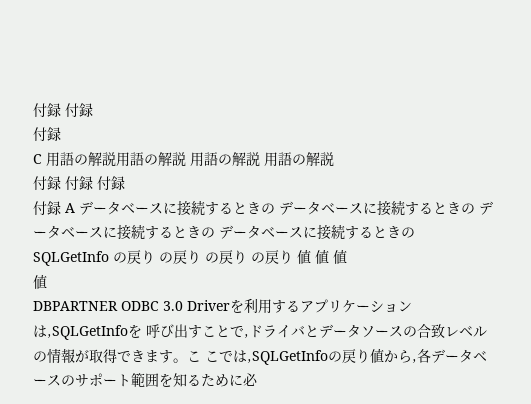付録 付録
付録
C 用語の解説用語の解説 用語の解説 用語の解説
付録 付録 付録
付録 A データベースに接続するときの データベースに接続するときの データベースに接続するときの データベースに接続するときの SQLGetInfo の戻り の戻り の戻り の戻り 値 値 値
値
DBPARTNER ODBC 3.0 Driverを利用するアプリケーションは,SQLGetInfoを 呼び出すことで,ドライバとデータソースの合致レベルの情報が取得できます。こ こでは,SQLGetInfoの戻り値から,各データベースのサポート範囲を知るために必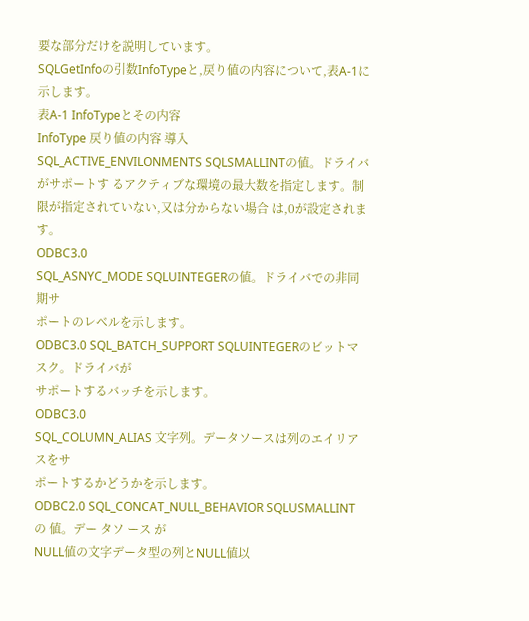要な部分だけを説明しています。
SQLGetInfoの引数InfoTypeと,戻り値の内容について,表A-1に示します。
表A-1 InfoTypeとその内容
InfoType 戻り値の内容 導入
SQL_ACTIVE_ENVILONMENTS SQLSMALLINTの値。ドライバがサポートす るアクティブな環境の最大数を指定します。制 限が指定されていない,又は分からない場合 は,0が設定されます。
ODBC3.0
SQL_ASNYC_MODE SQLUINTEGERの値。ドライバでの非同期サ
ポートのレベルを示します。
ODBC3.0 SQL_BATCH_SUPPORT SQLUINTEGERのビットマスク。ドライバが
サポートするバッチを示します。
ODBC3.0
SQL_COLUMN_ALIAS 文字列。データソースは列のエイリアスをサ
ポートするかどうかを示します。
ODBC2.0 SQL_CONCAT_NULL_BEHAVIOR SQLUSMALLINT の 値。デー タソ ース が
NULL値の文字データ型の列とNULL値以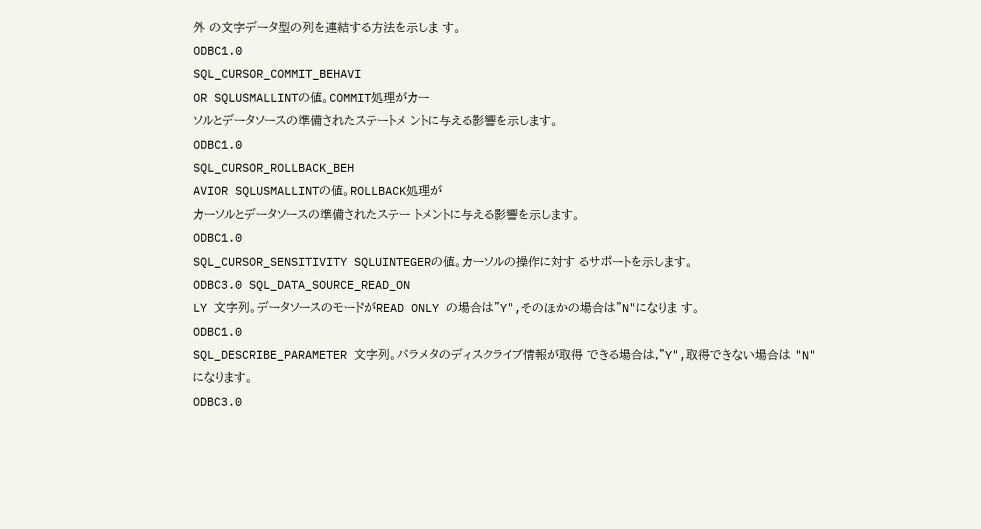外 の文字データ型の列を連結する方法を示しま す。
ODBC1.0
SQL_CURSOR_COMMIT_BEHAVI
OR SQLUSMALLINTの値。COMMIT処理がカー
ソルとデータソースの準備されたステートメ ントに与える影響を示します。
ODBC1.0
SQL_CURSOR_ROLLBACK_BEH
AVIOR SQLUSMALLINTの値。ROLLBACK処理が
カーソルとデータソースの準備されたステー トメントに与える影響を示します。
ODBC1.0
SQL_CURSOR_SENSITIVITY SQLUINTEGERの値。カーソルの操作に対す るサポートを示します。
ODBC3.0 SQL_DATA_SOURCE_READ_ON
LY 文字列。データソースのモードがREAD ONLY の場合は"Y",そのほかの場合は"N"になりま す。
ODBC1.0
SQL_DESCRIBE_PARAMETER 文字列。パラメタのディスクライブ情報が取得 できる場合は,"Y",取得できない場合は "N"
になります。
ODBC3.0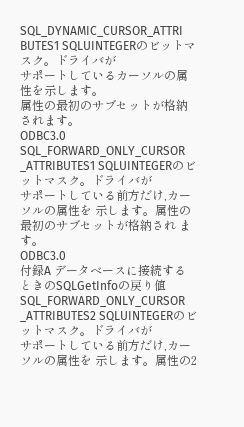SQL_DYNAMIC_CURSOR_ATTRI
BUTES1 SQLUINTEGERのビットマスク。ドライバが
サポートしているカーソルの属性を示します。
属性の最初のサブセットが格納されます。
ODBC3.0
SQL_FORWARD_ONLY_CURSOR
_ATTRIBUTES1 SQLUINTEGERのビットマスク。ドライバが
サポートしている前方だけ,カーソルの属性を 示します。属性の最初のサブセットが格納され ます。
ODBC3.0
付録A データベースに接続するときのSQLGetInfoの戻り値
SQL_FORWARD_ONLY_CURSOR
_ATTRIBUTES2 SQLUINTEGERのビットマスク。ドライバが
サポートしている前方だけ,カーソルの属性を 示します。属性の2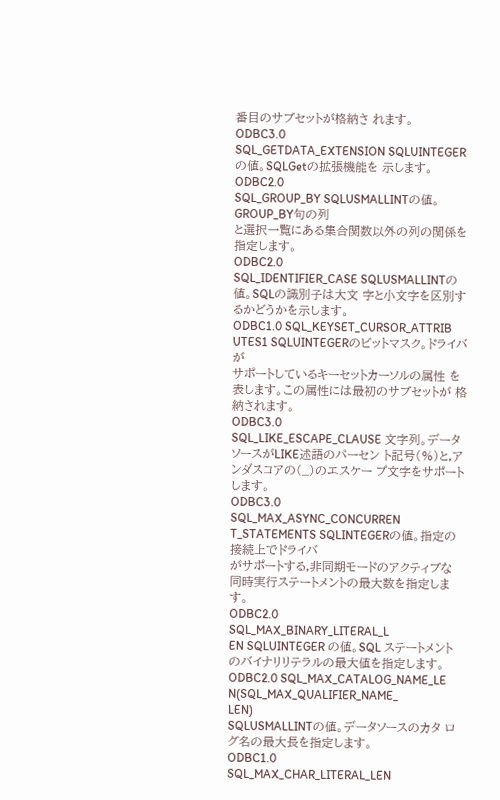番目のサブセットが格納さ れます。
ODBC3.0
SQL_GETDATA_EXTENSION SQLUINTEGERの値。SQLGetの拡張機能を 示します。
ODBC2.0
SQL_GROUP_BY SQLUSMALLINTの値。GROUP_BY句の列
と選択一覧にある集合関数以外の列の関係を 指定します。
ODBC2.0
SQL_IDENTIFIER_CASE SQLUSMALLINTの値。SQLの識別子は大文 字と小文字を区別するかどうかを示します。
ODBC1.0 SQL_KEYSET_CURSOR_ATTRIB
UTES1 SQLUINTEGERのビットマスク。ドライバが
サポートしているキーセットカーソルの属性 を表します。この属性には最初のサブセットが 格納されます。
ODBC3.0
SQL_LIKE_ESCAPE_CLAUSE 文字列。データソースがLIKE述語のパーセン ト記号(%)と,アンダスコアの(_)のエスケー プ文字をサポートします。
ODBC3.0
SQL_MAX_ASYNC_CONCURREN
T_STATEMENTS SQLINTEGERの値。指定の接続上でドライバ
がサポートする,非同期モードのアクティブな 同時実行ステートメントの最大数を指定しま す。
ODBC2.0
SQL_MAX_BINARY_LITERAL_L
EN SQLUINTEGER の値。SQL ステートメント
のバイナリリテラルの最大値を指定します。
ODBC2.0 SQL_MAX_CATALOG_NAME_LE
N(SQL_MAX_QUALIFIER_NAME_
LEN)
SQLUSMALLINTの値。データソースのカタ ログ名の最大長を指定します。
ODBC1.0
SQL_MAX_CHAR_LITERAL_LEN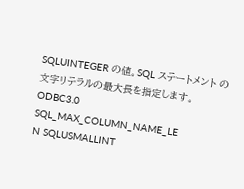SQLUINTEGER の値。SQL ステートメント の文字リテラルの最大長を指定します。
ODBC3.0 SQL_MAX_COLUMN_NAME_LE
N SQLUSMALLINT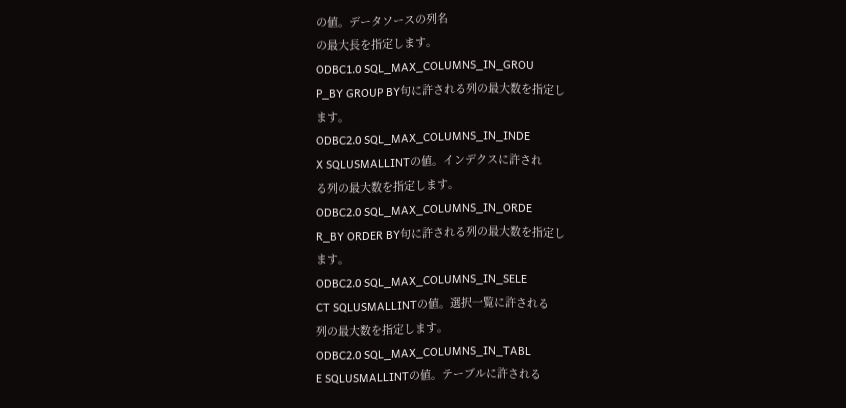の値。データソースの列名
の最大長を指定します。
ODBC1.0 SQL_MAX_COLUMNS_IN_GROU
P_BY GROUP BY句に許される列の最大数を指定し
ます。
ODBC2.0 SQL_MAX_COLUMNS_IN_INDE
X SQLUSMALLINTの値。インデクスに許され
る列の最大数を指定します。
ODBC2.0 SQL_MAX_COLUMNS_IN_ORDE
R_BY ORDER BY句に許される列の最大数を指定し
ます。
ODBC2.0 SQL_MAX_COLUMNS_IN_SELE
CT SQLUSMALLINTの値。選択一覧に許される
列の最大数を指定します。
ODBC2.0 SQL_MAX_COLUMNS_IN_TABL
E SQLUSMALLINTの値。テーブルに許される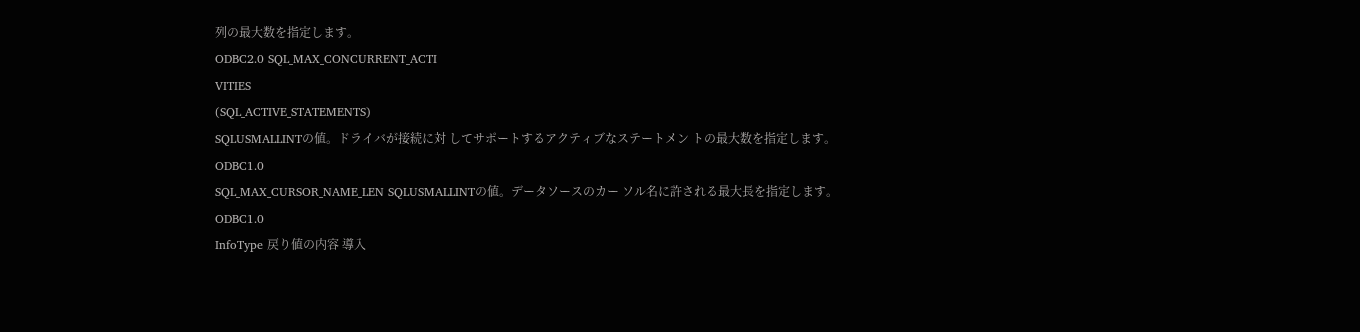列の最大数を指定します。
ODBC2.0 SQL_MAX_CONCURRENT_ACTI
VITIES
(SQL_ACTIVE_STATEMENTS)
SQLUSMALLINTの値。ドライバが接続に対 してサポートするアクティブなステートメン トの最大数を指定します。
ODBC1.0
SQL_MAX_CURSOR_NAME_LEN SQLUSMALLINTの値。データソースのカー ソル名に許される最大長を指定します。
ODBC1.0
InfoType 戻り値の内容 導入